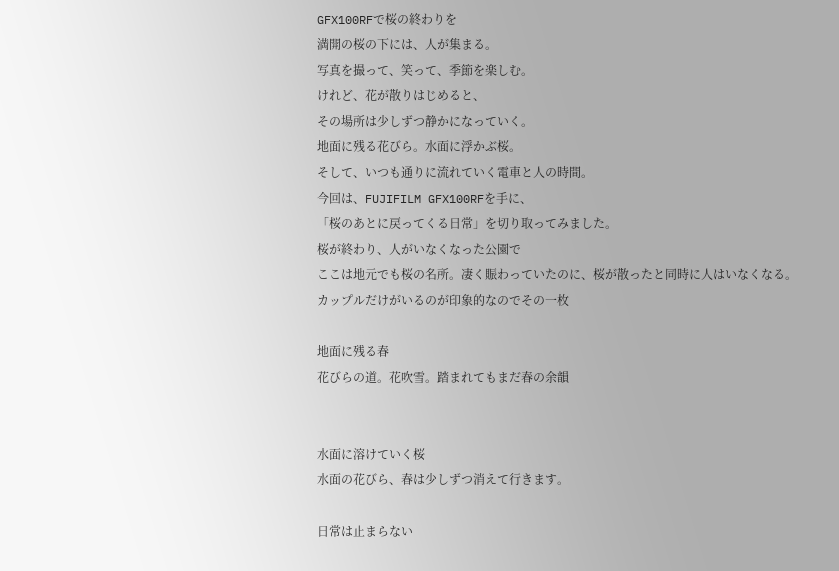GFX100RFで桜の終わりを
満開の桜の下には、人が集まる。
写真を撮って、笑って、季節を楽しむ。
けれど、花が散りはじめると、
その場所は少しずつ静かになっていく。
地面に残る花びら。水面に浮かぶ桜。
そして、いつも通りに流れていく電車と人の時間。
今回は、FUJIFILM GFX100RFを手に、
「桜のあとに戻ってくる日常」を切り取ってみました。
桜が終わり、人がいなくなった公園で
ここは地元でも桜の名所。凄く賑わっていたのに、桜が散ったと同時に人はいなくなる。
カップルだけがいるのが印象的なのでその一枚

地面に残る春
花びらの道。花吹雪。踏まれてもまだ春の余韻


水面に溶けていく桜
水面の花びら、春は少しずつ消えて行きます。

日常は止まらない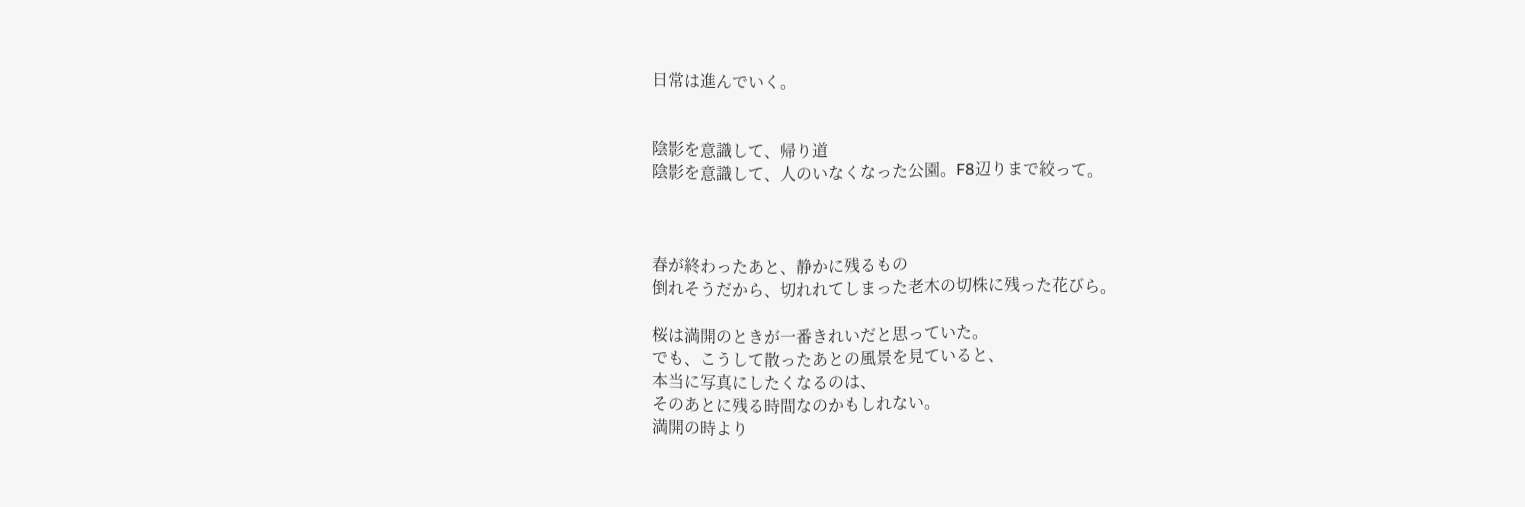日常は進んでいく。


陰影を意識して、帰り道
陰影を意識して、人のいなくなった公園。F8辺りまで絞って。



春が終わったあと、静かに残るもの
倒れそうだから、切れれてしまった老木の切株に残った花びら。

桜は満開のときが一番きれいだと思っていた。
でも、こうして散ったあとの風景を見ていると、
本当に写真にしたくなるのは、
そのあとに残る時間なのかもしれない。
満開の時より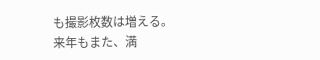も撮影枚数は増える。
来年もまた、満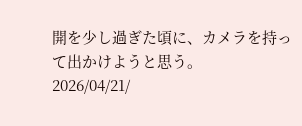開を少し過ぎた頃に、カメラを持って出かけようと思う。
2026/04/21/